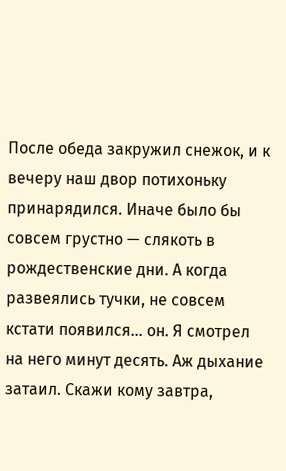После обеда закружил снежок, и к вечеру наш двор потихоньку принарядился. Иначе было бы совсем грустно — слякоть в рождественские дни. А когда развеялись тучки, не совсем кстати появился… он. Я смотрел на него минут десять. Аж дыхание затаил. Скажи кому завтра,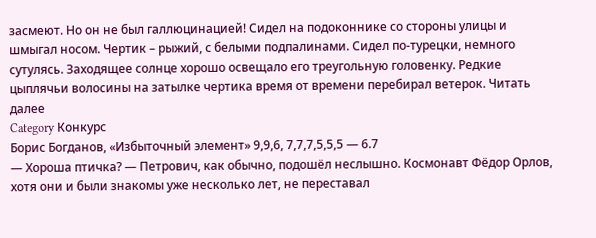засмеют. Но он не был галлюцинацией! Сидел на подоконнике со стороны улицы и шмыгал носом. Чертик – рыжий, с белыми подпалинами. Сидел по-турецки, немного сутулясь. Заходящее солнце хорошо освещало его треугольную головенку. Редкие цыплячьи волосины на затылке чертика время от времени перебирал ветерок. Читать далее
Category Конкурс
Борис Богданов, «Избыточный элемент» 9,9,6, 7,7,7,5,5,5 — 6.7
— Хороша птичка? — Петрович, как обычно, подошёл неслышно. Космонавт Фёдор Орлов, хотя они и были знакомы уже несколько лет, не переставал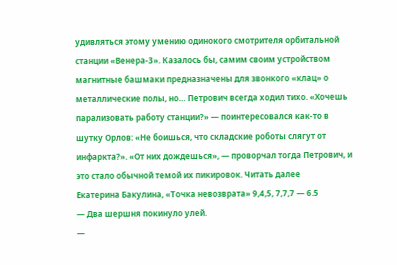удивляться этому умению одинокого смотрителя орбитальной станции «Венера-3». Казалось бы, самим своим устройством магнитные башмаки предназначены для звонкого «клац» о металлические полы, но… Петрович всегда ходил тихо. «Хочешь парализовать работу станции?» — поинтересовался как-то в шутку Орлов: «Не боишься, что складские роботы слягут от инфаркта?». «От них дождешься», — проворчал тогда Петрович, и это стало обычной темой их пикировок. Читать далее
Екатерина Бакулина, «Точка невозврата» 9,4,5, 7,7,7 — 6.5
— Два шершня покинуло улей.
—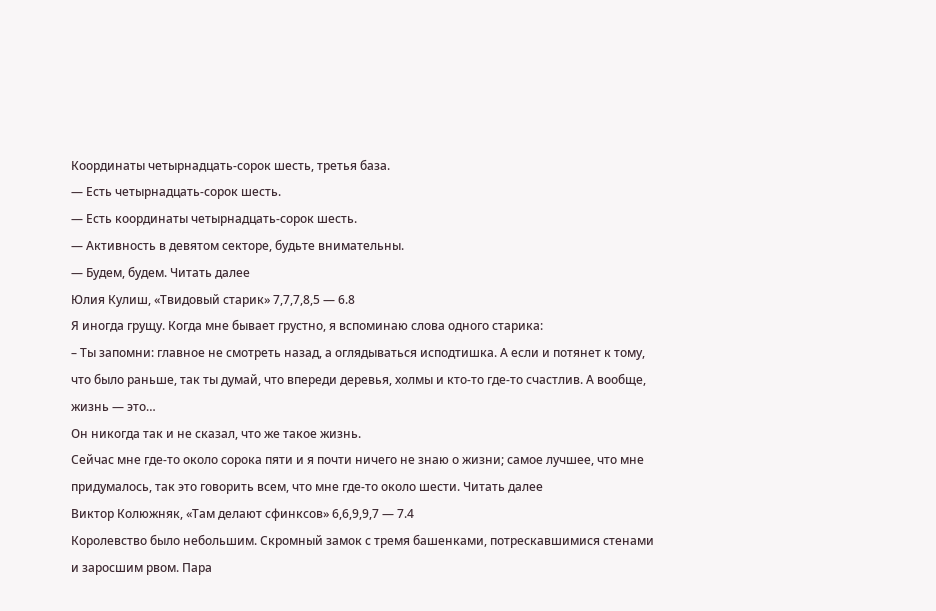Координаты четырнадцать-сорок шесть, третья база.
— Есть четырнадцать-сорок шесть.
— Есть координаты четырнадцать-сорок шесть.
— Активность в девятом секторе, будьте внимательны.
— Будем, будем. Читать далее
Юлия Кулиш, «Твидовый старик» 7,7,7,8,5 — 6.8
Я иногда грущу. Когда мне бывает грустно, я вспоминаю слова одного старика:
– Ты запомни: главное не смотреть назад, а оглядываться исподтишка. А если и потянет к тому, что было раньше, так ты думай, что впереди деревья, холмы и кто-то где-то счастлив. А вообще, жизнь — это…
Он никогда так и не сказал, что же такое жизнь.
Сейчас мне где-то около сорока пяти и я почти ничего не знаю о жизни; самое лучшее, что мне придумалось, так это говорить всем, что мне где-то около шести. Читать далее
Виктор Колюжняк, «Там делают сфинксов» 6,6,9,9,7 — 7.4
Королевство было небольшим. Скромный замок с тремя башенками, потрескавшимися стенами и заросшим рвом. Пара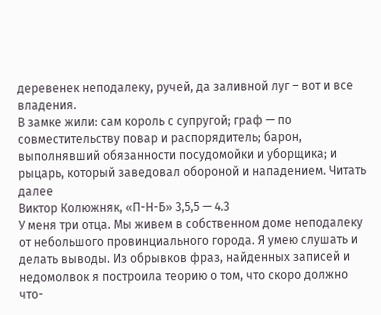деревенек неподалеку, ручей, да заливной луг – вот и все владения.
В замке жили: сам король с супругой; граф — по совместительству повар и распорядитель; барон, выполнявший обязанности посудомойки и уборщика; и рыцарь, который заведовал обороной и нападением. Читать далее
Виктор Колюжняк, «П-Н-Б» 3,5,5 — 4.3
У меня три отца. Мы живем в собственном доме неподалеку от небольшого провинциального города. Я умею слушать и делать выводы. Из обрывков фраз, найденных записей и недомолвок я построила теорию о том, что скоро должно что-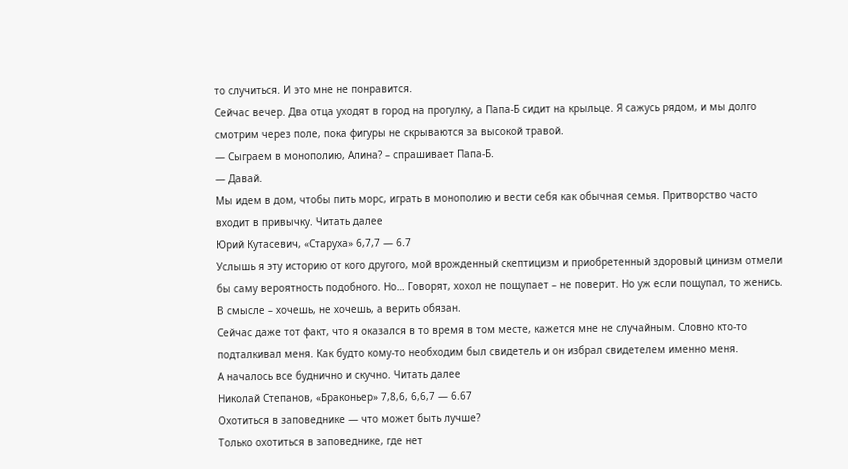то случиться. И это мне не понравится.
Сейчас вечер. Два отца уходят в город на прогулку, а Папа-Б сидит на крыльце. Я сажусь рядом, и мы долго смотрим через поле, пока фигуры не скрываются за высокой травой.
— Сыграем в монополию, Алина? – спрашивает Папа-Б.
— Давай.
Мы идем в дом, чтобы пить морс, играть в монополию и вести себя как обычная семья. Притворство часто входит в привычку. Читать далее
Юрий Кутасевич, «Старуха» 6,7,7 — 6.7
Услышь я эту историю от кого другого, мой врожденный скептицизм и приобретенный здоровый цинизм отмели бы саму вероятность подобного. Но… Говорят, хохол не пощупает – не поверит. Но уж если пощупал, то женись. В смысле – хочешь, не хочешь, а верить обязан.
Сейчас даже тот факт, что я оказался в то время в том месте, кажется мне не случайным. Словно кто-то подталкивал меня. Как будто кому-то необходим был свидетель и он избрал свидетелем именно меня.
А началось все буднично и скучно. Читать далее
Николай Степанов, «Браконьер» 7,8,6, 6,6,7 — 6.67
Охотиться в заповеднике — что может быть лучше?
Только охотиться в заповеднике, где нет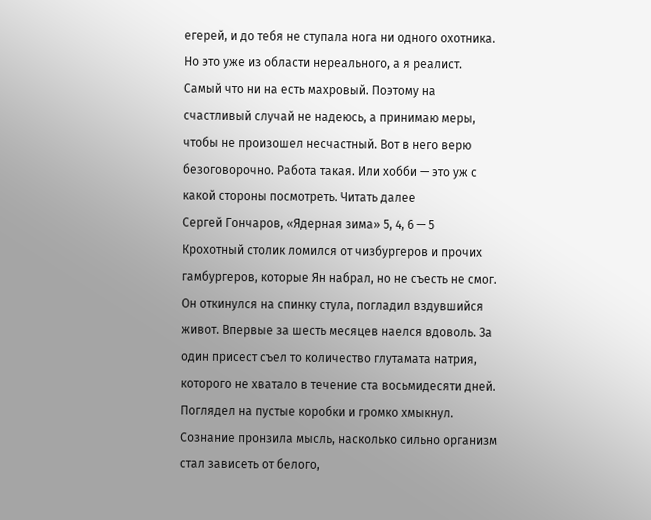егерей, и до тебя не ступала нога ни одного охотника.
Но это уже из области нереального, а я реалист. Самый что ни на есть махровый. Поэтому на счастливый случай не надеюсь, а принимаю меры, чтобы не произошел несчастный. Вот в него верю безоговорочно. Работа такая. Или хобби — это уж с какой стороны посмотреть. Читать далее
Сергей Гончаров, «Ядерная зима» 5, 4, 6 — 5
Крохотный столик ломился от чизбургеров и прочих гамбургеров, которые Ян набрал, но не съесть не смог. Он откинулся на спинку стула, погладил вздувшийся живот. Впервые за шесть месяцев наелся вдоволь. За один присест съел то количество глутамата натрия, которого не хватало в течение ста восьмидесяти дней. Поглядел на пустые коробки и громко хмыкнул. Сознание пронзила мысль, насколько сильно организм стал зависеть от белого,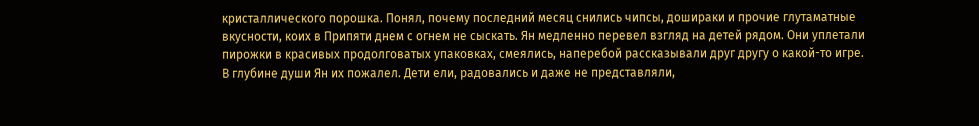кристаллического порошка. Понял, почему последний месяц снились чипсы, дошираки и прочие глутаматные вкусности, коих в Припяти днем с огнем не сыскать. Ян медленно перевел взгляд на детей рядом. Они уплетали пирожки в красивых продолговатых упаковках, смеялись, наперебой рассказывали друг другу о какой-то игре. В глубине души Ян их пожалел. Дети ели, радовались и даже не представляли,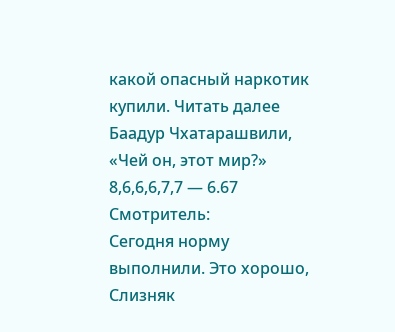какой опасный наркотик купили. Читать далее
Баадур Чхатарашвили, «Чей он, этот мир?» 8,6,6,6,7,7 — 6.67
Смотритель:
Сегодня норму выполнили. Это хорошо, Слизняк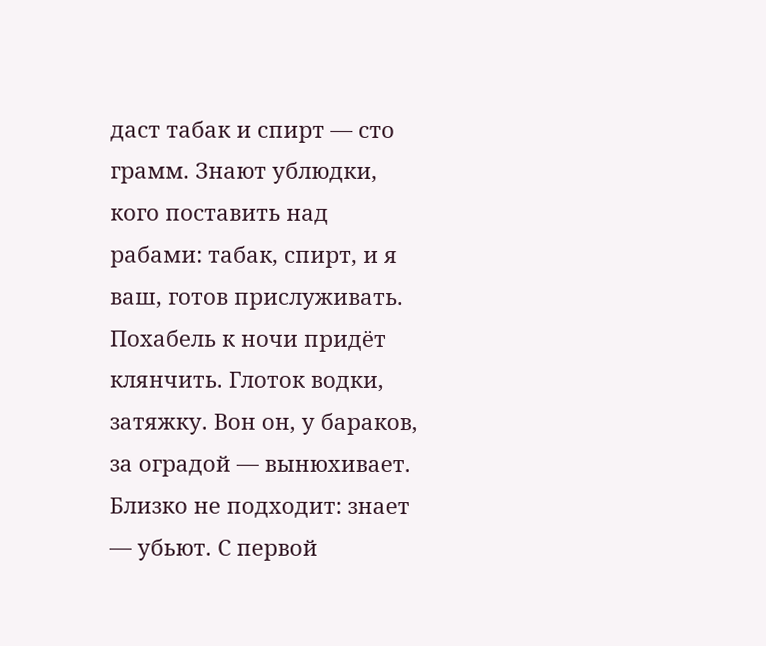даст табак и спирт — сто грамм. Знают ублюдки, кого поставить над рабами: табак, спирт, и я ваш, готов прислуживать. Похабель к ночи придёт клянчить. Глоток водки, затяжку. Вон он, у бараков, за оградой — вынюхивает. Близко не подходит: знает — убьют. С первой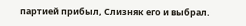партией прибыл, Слизняк его и выбрал.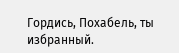Гордись, Похабель, ты избранный.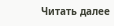Читать далее